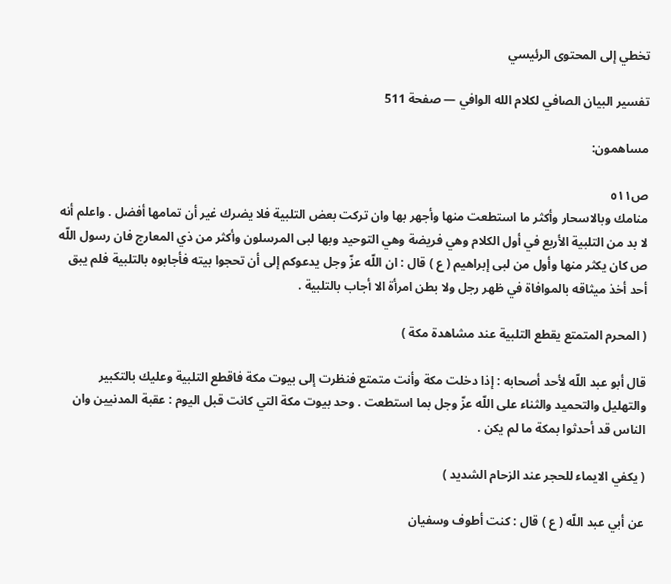تخطي إلى المحتوى الرئيسي

تفسير البيان الصافي لكلام الله الوافي — صفحة 511

مساهمون:

ص٥١١
منامك وبالاسحار وأكثر ما استطعت منها وأجهر بها وان تركت بعض التلبية فلا يضرك غير أن تمامها أفضل . واعلم أنه لا بد من التلبية الأربع في أول الكلام وهي فريضة وهي التوحيد وبها لبى المرسلون وأكثر من ذي المعارج فان رسول اللّه ص كان يكثر منها وأول من لبى إبراهيم ( ع ) قال : ان اللّه عزّ وجل يدعوكم إلى أن تحجوا بيته فأجابوه بالتلبية فلم يبق أحد أخذ ميثاقه بالموافاة في ظهر رجل ولا بطن امرأة الا أجاب بالتلبية .

( المحرم المتمتع يقطع التلبية عند مشاهدة مكة )

قال أبو عبد اللّه لأحد أصحابه : إذا دخلت مكة وأنت متمتع فنظرت إلى بيوت مكة فاقطع التلبية وعليك بالتكبير والتهليل والتحميد والثناء على اللّه عزّ وجل بما استطعت . وحد بيوت مكة التي كانت قبل اليوم : عقبة المدنيين وان الناس قد أحدثوا بمكة ما لم يكن .

( يكفي الايماء للحجر عند الزحام الشديد )

عن أبي عبد اللّه ( ع ) قال : كنت أطوف وسفيان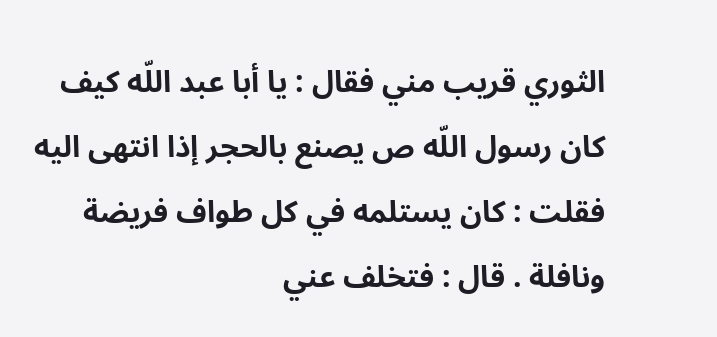الثوري قريب مني فقال : يا أبا عبد اللّه كيف كان رسول اللّه ص يصنع بالحجر إذا انتهى اليه فقلت : كان يستلمه في كل طواف فريضة ونافلة . قال : فتخلف عني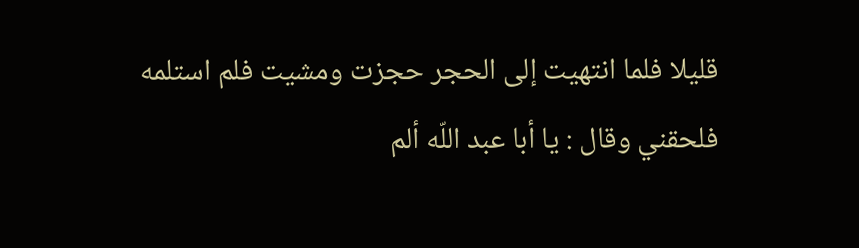قليلا فلما انتهيت إلى الحجر حجزت ومشيت فلم استلمه فلحقني وقال : يا أبا عبد اللّه ألم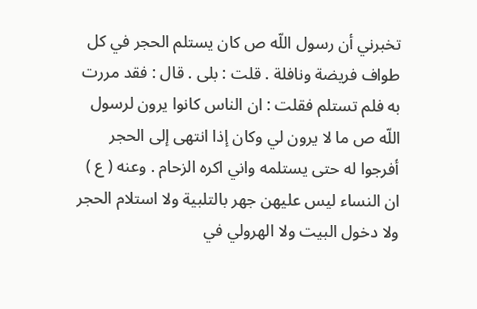تخبرني أن رسول اللّه ص كان يستلم الحجر في كل طواف فريضة ونافلة . قلت : بلى . قال : فقد مررت به فلم تستلم فقلت : ان الناس كانوا يرون لرسول اللّه ص ما لا يرون لي وكان إذا انتهى إلى الحجر أفرجوا له حتى يستلمه واني اكره الزحام . وعنه ( ع ) ان النساء ليس عليهن جهر بالتلبية ولا استلام الحجر ولا دخول البيت ولا الهرولي في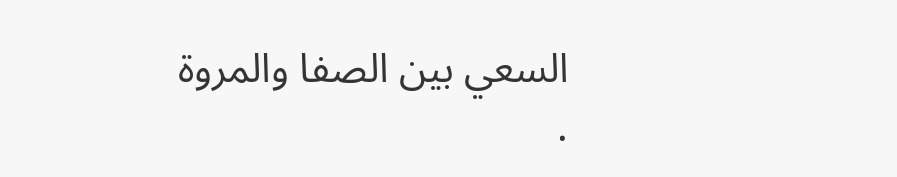السعي بين الصفا والمروة .